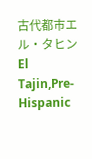古代都市エル・タヒン
El Tajin,Pre-Hispanic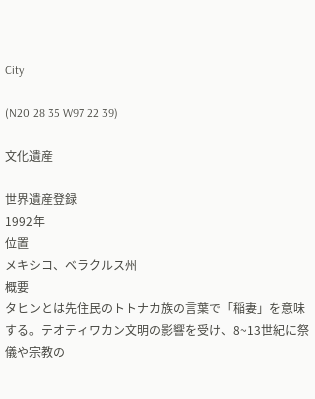City

(N20 28 35 W97 22 39)

文化遺産

世界遺産登録
1992年
位置
メキシコ、ベラクルス州
概要
タヒンとは先住民のトトナカ族の言葉で「稲妻」を意味する。テオティワカン文明の影響を受け、8~13世紀に祭儀や宗教の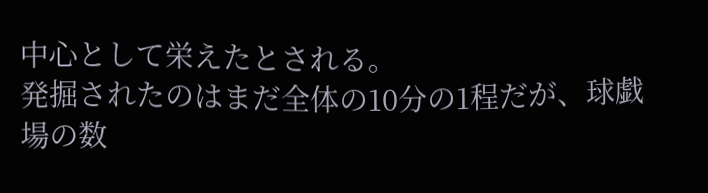中心として栄えたとされる。
発掘されたのはまだ全体の10分の1程だが、球戯場の数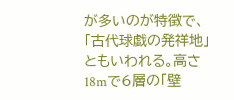が多いのが特徴で、「古代球戯の発祥地」ともいわれる。高さ18mで6層の「壁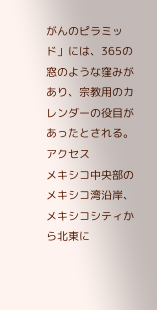がんのピラミッド」には、365の窓のような窪みがあり、宗教用のカレンダーの役目があったとされる。
アクセス
メキシコ中央部のメキシコ湾沿岸、メキシコシティから北東に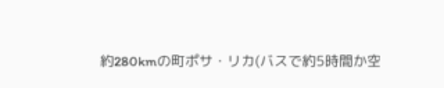約280kmの町ポサ・リカ(バスで約5時間か空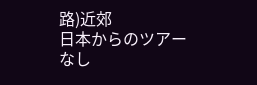路)近郊
日本からのツアー
なし